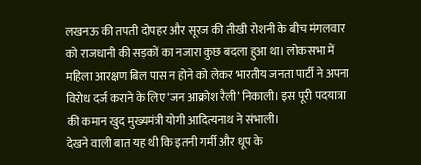लखनऊ की तपती दोपहर और सूरज की तीखी रोशनी के बीच मंगलवार को राजधानी की सड़कों का नजारा कुछ बदला हुआ था। लोकसभा में महिला आरक्षण बिल पास न होने को लेकर भारतीय जनता पार्टी ने अपना विरोध दर्ज कराने के लिए ‘जन आक्रोश रैली’ निकाली। इस पूरी पदयात्रा की कमान खुद मुख्यमंत्री योगी आदित्यनाथ ने संभाली।
देखने वाली बात यह थी कि इतनी गर्मी और धूप के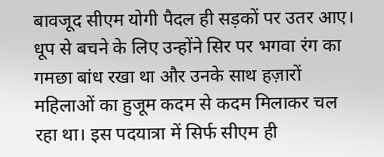बावजूद सीएम योगी पैदल ही सड़कों पर उतर आए। धूप से बचने के लिए उन्होंने सिर पर भगवा रंग का गमछा बांध रखा था और उनके साथ हज़ारों महिलाओं का हुजूम कदम से कदम मिलाकर चल रहा था। इस पदयात्रा में सिर्फ सीएम ही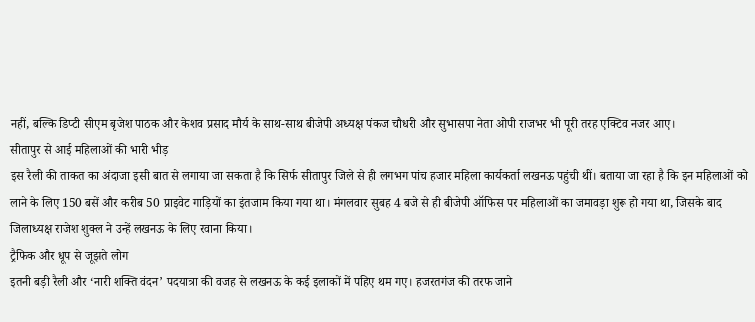नहीं, बल्कि डिप्टी सीएम बृजेश पाठक और केशव प्रसाद मौर्य के साथ-साथ बीजेपी अध्यक्ष पंकज चौधरी और सुभासपा नेता ओपी राजभर भी पूरी तरह एक्टिव नजर आए।
सीतापुर से आई महिलाओं की भारी भीड़
इस रैली की ताकत का अंदाजा इसी बात से लगाया जा सकता है कि सिर्फ सीतापुर जिले से ही लगभग पांच हजार महिला कार्यकर्ता लखनऊ पहुंची थीं। बताया जा रहा है कि इन महिलाओं को लाने के लिए 150 बसें और करीब 50 प्राइवेट गाड़ियों का इंतजाम किया गया था। मंगलवार सुबह 4 बजे से ही बीजेपी ऑफिस पर महिलाओं का जमावड़ा शुरू हो गया था, जिसके बाद जिलाध्यक्ष राजेश शुक्ल ने उन्हें लखनऊ के लिए रवाना किया।
ट्रैफिक और धूप से जूझते लोग
इतनी बड़ी रैली और ‘नारी शक्ति वंदन’ पदयात्रा की वजह से लखनऊ के कई इलाकों में पहिए थम गए। हजरतगंज की तरफ जाने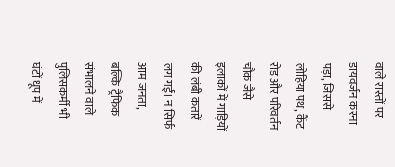वाले रास्तों पर डायवर्जन करना पड़ा, जिससे लोहिया पथ, कैंट रोड और परिवर्तन चौक जैसे इलाकों में गाड़ियों की लंबी कतारें लग गईं। न सिर्फ आम जनता, बल्कि ट्रैफिक संभालने वाले पुलिसकर्मी भी घंटों धूप में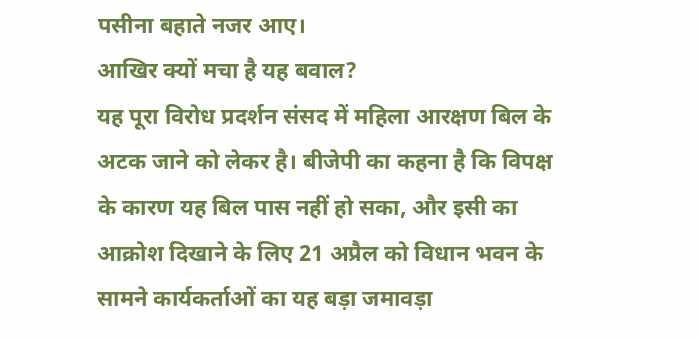पसीना बहाते नजर आए।
आखिर क्यों मचा है यह बवाल?
यह पूरा विरोध प्रदर्शन संसद में महिला आरक्षण बिल के अटक जाने को लेकर है। बीजेपी का कहना है कि विपक्ष के कारण यह बिल पास नहीं हो सका, और इसी का आक्रोश दिखाने के लिए 21 अप्रैल को विधान भवन के सामने कार्यकर्ताओं का यह बड़ा जमावड़ा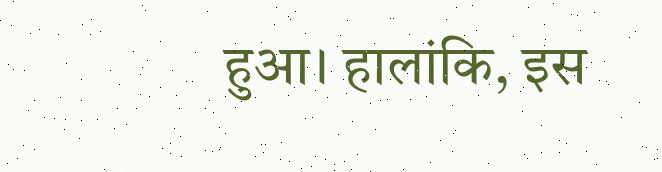हुआ। हालांकि, इस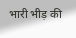भारी भीड़ की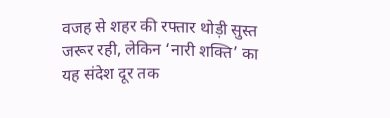वजह से शहर की रफ्तार थोड़ी सुस्त जरूर रही, लेकिन ‘नारी शक्ति’ का यह संदेश दूर तक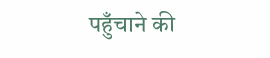पहुँचाने की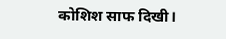कोशिश साफ दिखी।